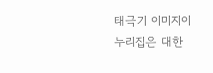태극기 이미지이 누리집은 대한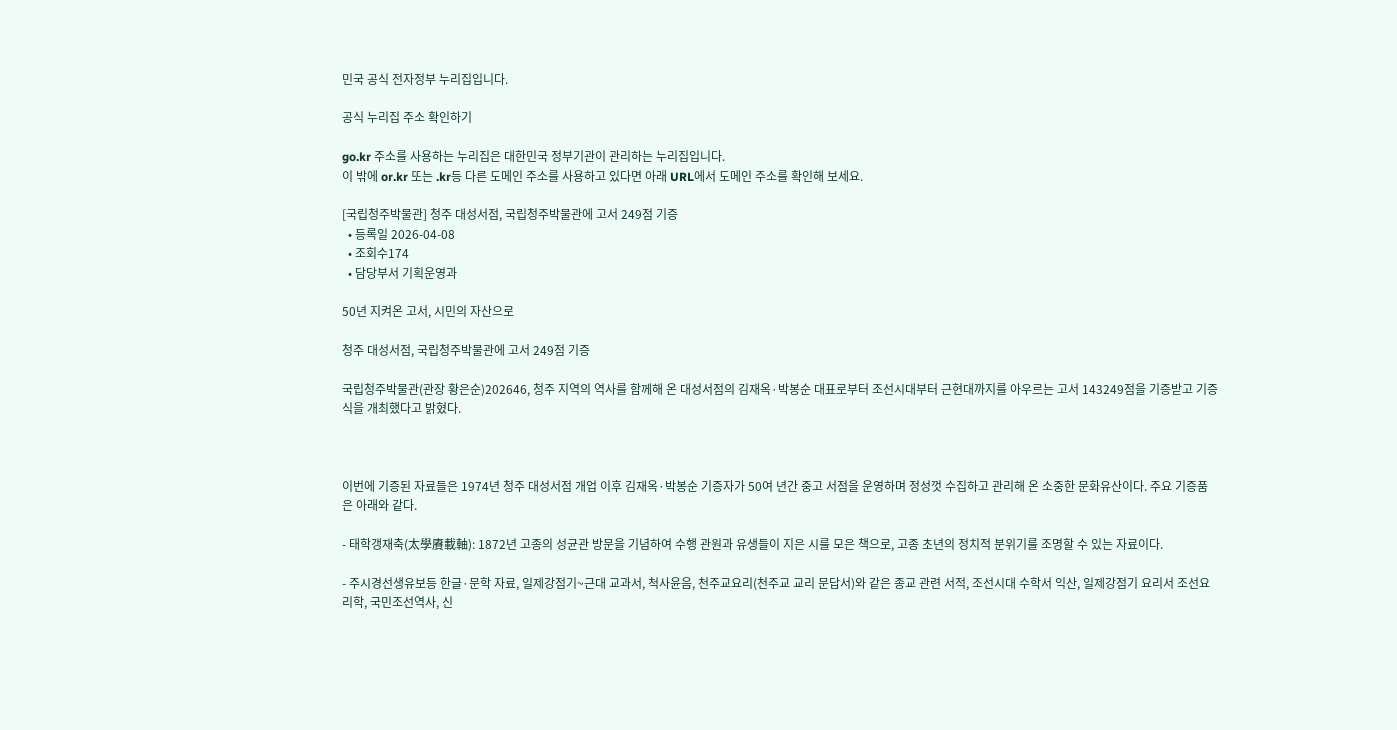민국 공식 전자정부 누리집입니다.

공식 누리집 주소 확인하기

go.kr 주소를 사용하는 누리집은 대한민국 정부기관이 관리하는 누리집입니다.
이 밖에 or.kr 또는 .kr등 다른 도메인 주소를 사용하고 있다면 아래 URL에서 도메인 주소를 확인해 보세요.

[국립청주박물관] 청주 대성서점, 국립청주박물관에 고서 249점 기증
  • 등록일 2026-04-08
  • 조회수174
  • 담당부서 기획운영과

50년 지켜온 고서, 시민의 자산으로

청주 대성서점, 국립청주박물관에 고서 249점 기증

국립청주박물관(관장 황은순)202646, 청주 지역의 역사를 함께해 온 대성서점의 김재옥·박봉순 대표로부터 조선시대부터 근현대까지를 아우르는 고서 143249점을 기증받고 기증식을 개최했다고 밝혔다.



이번에 기증된 자료들은 1974년 청주 대성서점 개업 이후 김재옥·박봉순 기증자가 50여 년간 중고 서점을 운영하며 정성껏 수집하고 관리해 온 소중한 문화유산이다. 주요 기증품은 아래와 같다.

- 태학갱재축(太學賡載軸): 1872년 고종의 성균관 방문을 기념하여 수행 관원과 유생들이 지은 시를 모은 책으로, 고종 초년의 정치적 분위기를 조명할 수 있는 자료이다.

- 주시경선생유보등 한글·문학 자료, 일제강점기~근대 교과서, 척사윤음, 천주교요리(천주교 교리 문답서)와 같은 종교 관련 서적, 조선시대 수학서 익산, 일제강점기 요리서 조선요리학, 국민조선역사, 신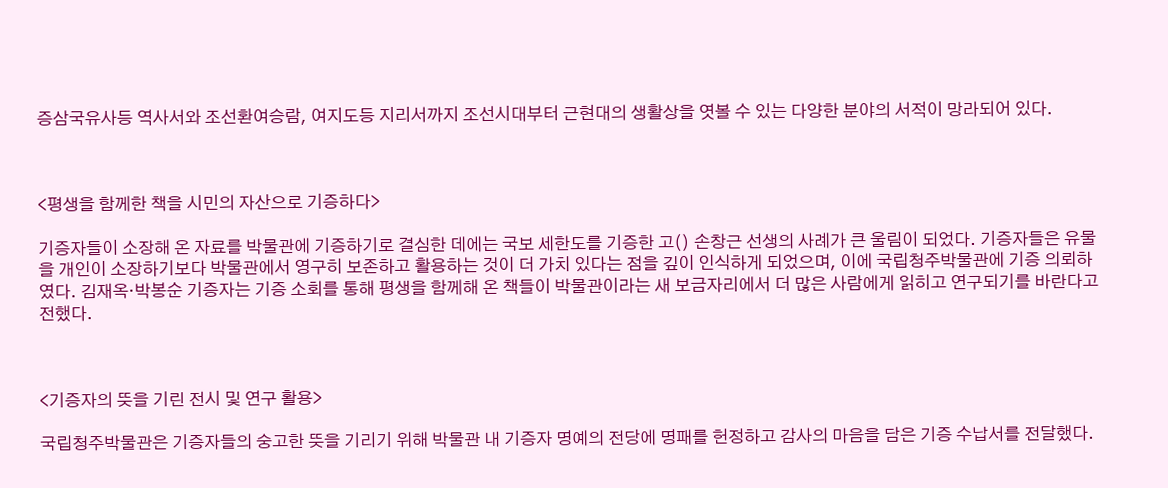증삼국유사등 역사서와 조선환여승람, 여지도등 지리서까지 조선시대부터 근현대의 생활상을 엿볼 수 있는 다양한 분야의 서적이 망라되어 있다.



<평생을 함께한 책을 시민의 자산으로 기증하다>

기증자들이 소장해 온 자료를 박물관에 기증하기로 결심한 데에는 국보 세한도를 기증한 고() 손창근 선생의 사례가 큰 울림이 되었다. 기증자들은 유물을 개인이 소장하기보다 박물관에서 영구히 보존하고 활용하는 것이 더 가치 있다는 점을 깊이 인식하게 되었으며, 이에 국립청주박물관에 기증 의뢰하였다. 김재옥·박봉순 기증자는 기증 소회를 통해 평생을 함께해 온 책들이 박물관이라는 새 보금자리에서 더 많은 사람에게 읽히고 연구되기를 바란다고 전했다.



<기증자의 뜻을 기린 전시 및 연구 활용>

국립청주박물관은 기증자들의 숭고한 뜻을 기리기 위해 박물관 내 기증자 명예의 전당에 명패를 헌정하고 감사의 마음을 담은 기증 수납서를 전달했다.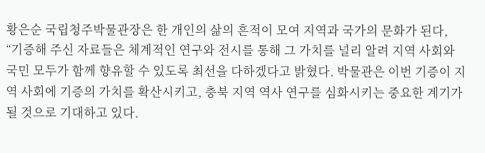황은순 국립청주박물관장은 한 개인의 삶의 흔적이 모여 지역과 국가의 문화가 된다, “기증해 주신 자료들은 체계적인 연구와 전시를 통해 그 가치를 널리 알려 지역 사회와 국민 모두가 함께 향유할 수 있도록 최선을 다하겠다고 밝혔다. 박물관은 이번 기증이 지역 사회에 기증의 가치를 확산시키고, 충북 지역 역사 연구를 심화시키는 중요한 계기가 될 것으로 기대하고 있다.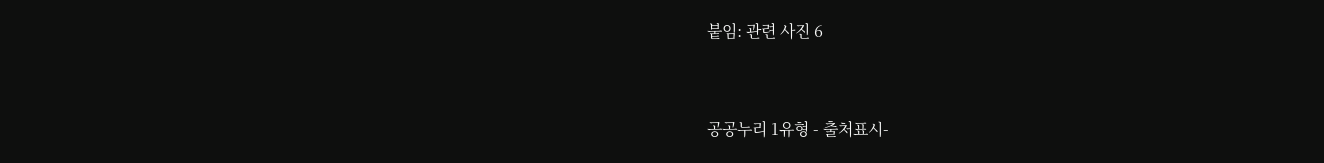붙임: 관련 사진 6


공공누리 1유형 - 출처표시-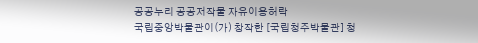공공누리 공공저작물 자유이용허락
국립중앙박물관이(가) 창작한 [국립청주박물관] 청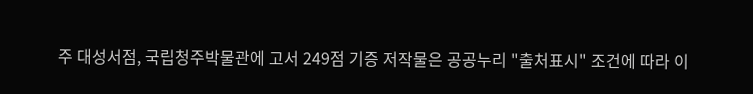주 대성서점, 국립청주박물관에 고서 249점 기증 저작물은 공공누리 "출처표시" 조건에 따라 이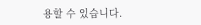용할 수 있습니다.